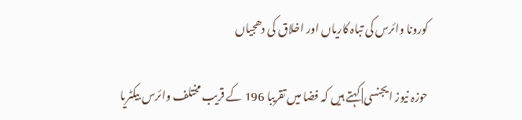کورونا وائرس کی تباہ کاریاں اور اخلاق کی دھجیاں

حوزہ نیوز ایجنسی| کہتے ہیں کہ فضا میں تقریبا 196 کے قریب مختلف وائرس بیکٹریا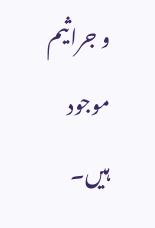و جراثیم موجود ہیں۔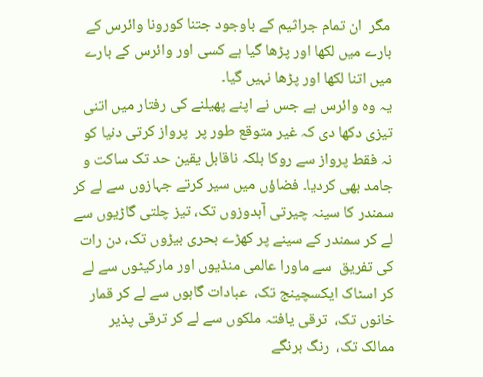مگر  ان تمام جراثیم کے باوجود جتنا کورونا وائرس کے بارے میں لکھا اور پڑھا گیا ہے کسی اور وائرس کے بارے میں اتنا لکھا اور پڑھا نہیں گیا۔
یہ وہ وائرس ہے جس نے اپنے پھیلنے کی رفتار میں اتنی تیزی دکھا دی کہ غیر متوقع طور پر  پرواز کرتی دنیا کو نہ فقط پرواز سے روکا بلکہ ناقابل یقین حد تک ساکت و جامد بھی کردیا۔ فضاؤں میں سیر کرتے جہازوں سے لے کر سمندر کا سینہ چیرتی آبدوزوں تک، تیز چلتی گاڑیوں سے لے کر سمندر کے سینے پر کھڑے بحری بیڑوں تک، دن رات کی تفریق  سے ماورا عالمی منڈیوں اور مارکیٹوں سے لے کر اسٹاک ایکسچینج تک،  عبادات گاہوں سے لے کر قمار خانوں تک،  ترقی یافتہ ملکوں سے لے کر ترقی پذیر ممالک تک،  رنگ برنگے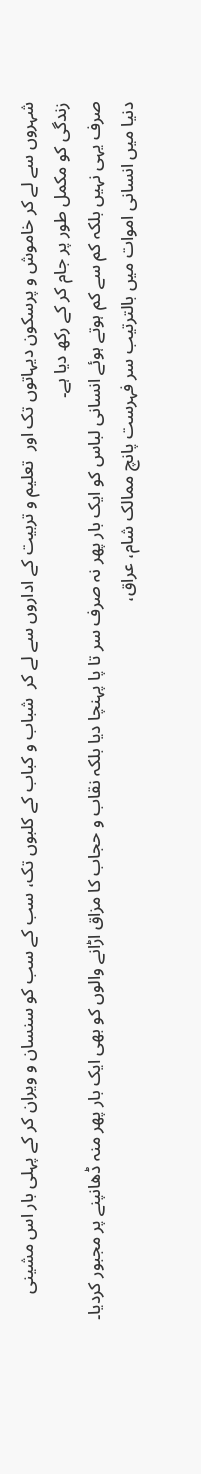شہروں سے لے کر خاموش و پرسکون دیہاتوں تک اور  تعلیم و تربیت کے اداروں سے لے کر  شباب و کباب کے کلبوں تک، سب کے سب کو سنسان و ویران کر کے پہلی بار اس مشینی زندگی کو مکمل طور پر جام کر کے رکھ دیا ہے۔
صرف یہی نہیں بلکہ کم سے کم ہوتے ہوئے انسانی لباس کو ایک بار پھر نہ صرف سر تا پا پہنچا دیا بلکہ نقاب و حجاب کا مزاق اڑانے والوں کو بھی ایک بار پھر منہ ڈھانپنے پر مجبور کردیا۔
دنیا میں انسانی اموات میں بالترتیب سر فہرست پانچ ممالک شام، عراق،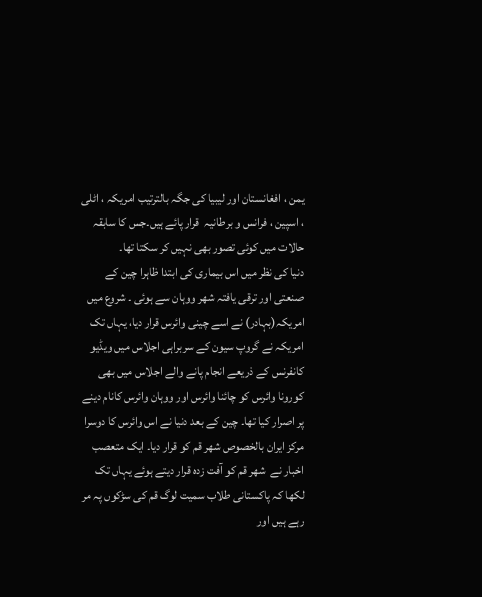یمن ، افغانستان اور لیبیا کی جگہ بالترتیب امریکہ ، اٹلی ، اسپین ، فرانس و برطانیہ  قرار پائے ہیں۔جس کا سابقہ حالات میں کوئی تصور بھی نہیں کر سکتا تھا۔
دنیا کی نظر میں اس بیماری کی ابتدا ظاہرا چین کے صنعتی اور ترقی یافتہ شھر ووہان سے ہوئی ۔ شروع میں امریکہ(بہادر) نے اسے چینی وائرس قرار دیا، یہاں تک امریکہ نے گروپ سیون کے سربراہی اجلاس میں ویڈیو کانفرنس کے ذریعے انجام پانے والے اجلاس میں بھی کورونا وائرس کو چائنا وائرس اور ووہان وائرس کانام دینے پر اصرار کیا تھا۔ چین کے بعد دنیا نے اس وائرس کا دوسرا مرکز ایران بالخصوص شھر قم کو قرار دیا۔ ایک متعصب اخبار نے  شھر قم کو آفت زدہ قرار دیتے ہوئے یہاں تک لکھا کہ پاکستانی طلاب سمیت لوگ قم کی سڑکوں پہ مر رہے ہیں اور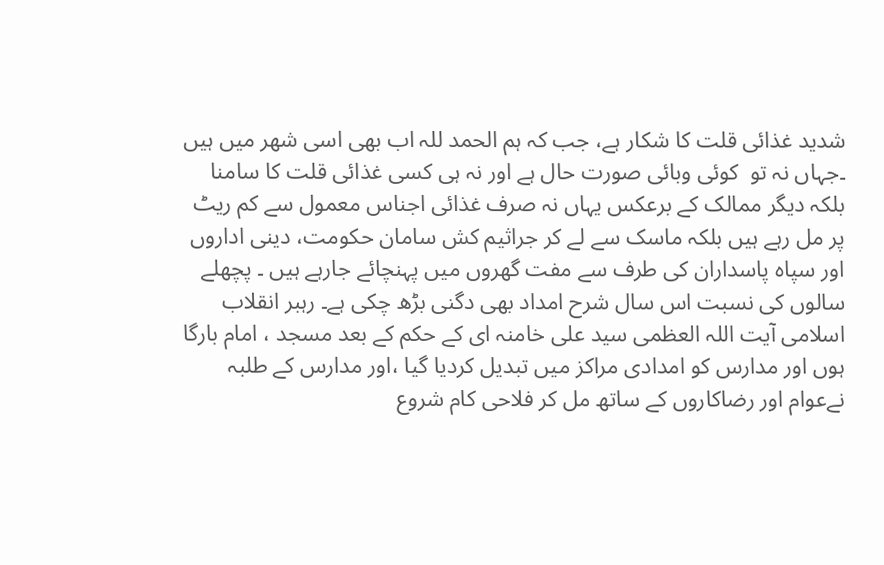شدید غذائی قلت کا شکار ہے، جب کہ ہم الحمد للہ اب بھی اسی شھر میں ہیں ۔جہاں نہ تو  کوئی وبائی صورت حال ہے اور نہ ہی کسی غذائی قلت کا سامنا بلکہ دیگر ممالک کے برعکس یہاں نہ صرف غذائی اجناس معمول سے کم ریٹ پر مل رہے ہیں بلکہ ماسک سے لے کر جراثیم کش سامان حکومت، دینی اداروں اور سپاہ پاسداران کی طرف سے مفت گھروں میں پہنچائے جارہے ہیں ۔ پچھلے سالوں کی نسبت اس سال شرح امداد بھی دگنی بڑھ چکی ہے۔ رہبر انقلاب اسلامی آیت اللہ العظمی سید علی خامنہ ای کے حکم کے بعد مسجد ، امام بارگا ہوں اور مدارس کو امدادی مراکز میں تبدیل کردیا گیا ،اور مدارس کے طلبہ نےعوام اور رضاکاروں کے ساتھ مل کر فلاحی کام شروع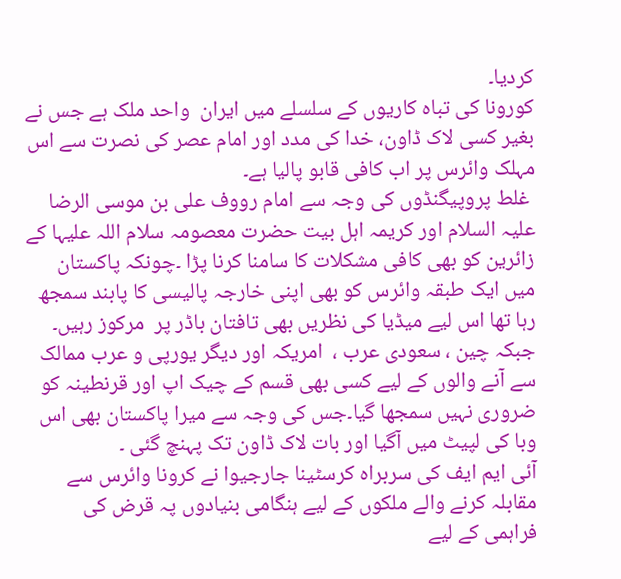کردیا۔
کورونا کی تباہ کاریوں کے سلسلے میں ایران  واحد ملک ہے جس نے بغیر کسی لاک ڈاون، خدا کی مدد اور امام عصر کی نصرت سے اس مہلک وائرس پر اب کافی قابو پالیا ہے۔
 غلط پروپیگنڈوں کی وجہ سے امام رووف علی بن موسی الرضا علیہ السلام اور کریمہ اہل بیت حضرت معصومہ سلام اللہ علیہا کے زائرین کو بھی کافی مشکلات کا سامنا کرنا پڑا ۔چونکہ پاکستان میں ایک طبقہ وائرس کو بھی اپنی خارجہ پالیسی کا پابند سمجھ رہا تھا اس لیے میڈیا کی نظریں بھی تافتان باڈر پر  مرکوز رہیں۔  جبکہ چین ، سعودی عرب ،  امریکہ اور دیگر یورپی و عرب ممالک سے آنے والوں کے لیے کسی بھی قسم کے چیک اپ اور قرنطینہ کو ضروری نہیں سمجھا گیا۔جس کی وجہ سے میرا پاکستان بھی اس وبا کی لپیٹ میں آگیا اور بات لاک ڈاون تک پہنچ گئی ۔
آئی ایم ایف کی سربراہ کرسٹینا جارجیوا نے کرونا وائرس سے مقابلہ کرنے والے ملکوں کے لیے ہنگامی بنیادوں پہ قرض کی فراہمی کے لیے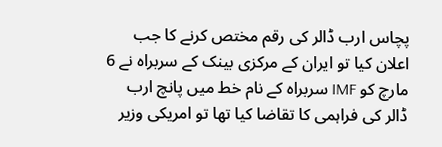پچاس ارب ڈالر کی رقم مختص کرنے کا جب اعلان کیا تو ایران کے مرکزی بینک کے سربراہ نے 6 مارچ کو IMF سربراہ کے نام خط میں پانچ ارب ڈالر کی فراہمی کا تقاضا کیا تھا تو امریکی وزیر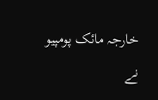خارجہ مائک پومپیو نے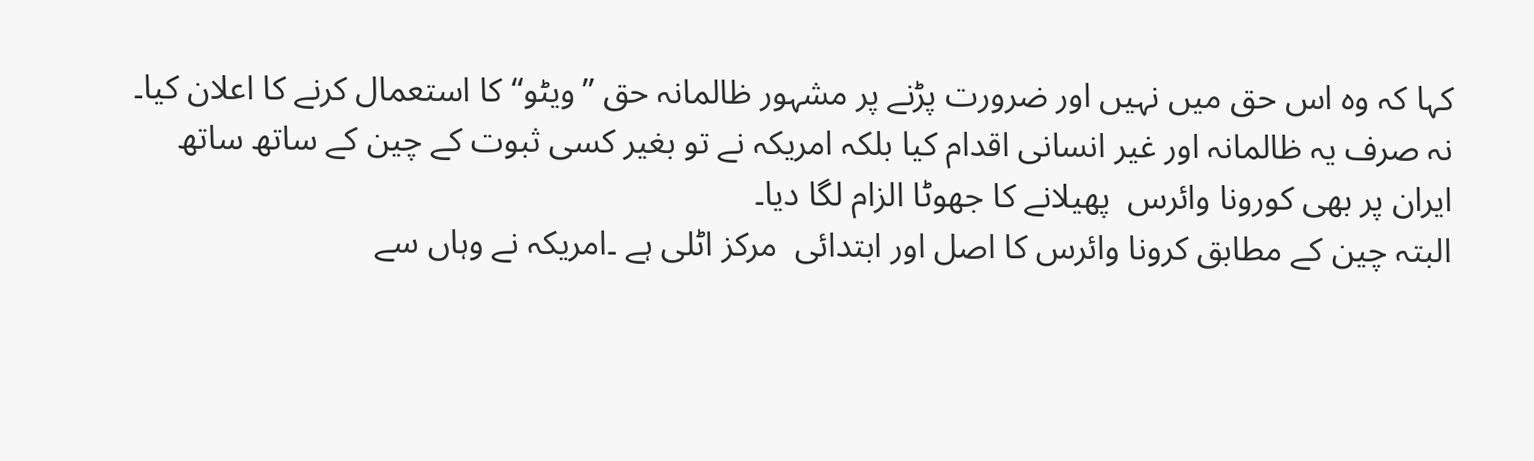کہا کہ وہ اس حق میں نہیں اور ضرورت پڑنے پر مشہور ظالمانہ حق ”ویٹو“ کا استعمال کرنے کا اعلان کیا۔ نہ صرف یہ ظالمانہ اور غیر انسانی اقدام کیا بلکہ امریکہ نے تو بغیر کسی ثبوت کے چین کے ساتھ ساتھ ایران پر بھی کورونا وائرس  پھیلانے کا جھوٹا الزام لگا دیا۔
البتہ چین کے مطابق کرونا وائرس کا اصل اور ابتدائی  مرکز اٹلی ہے ۔امریکہ نے وہاں سے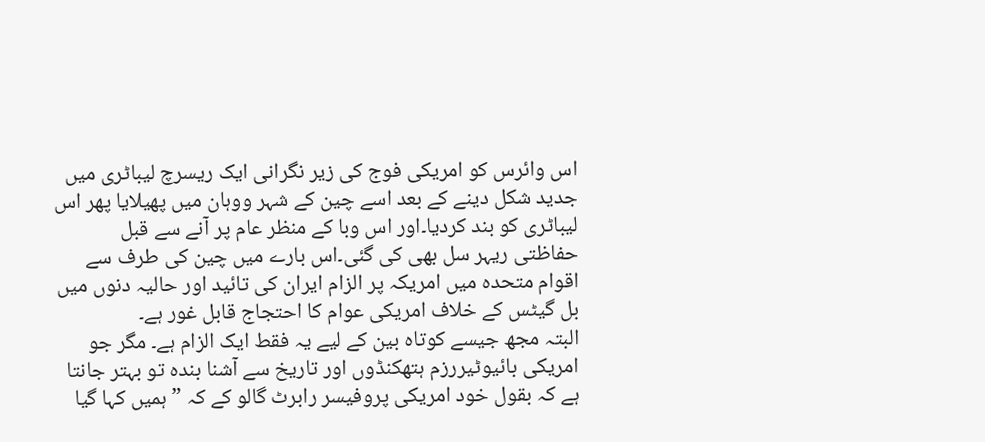اس وائرس کو امریکی فوج کی زیر نگرانی ایک ریسرچ لیباٹری میں جدید شکل دینے کے بعد اسے چین کے شہر ووہان میں پھیلایا پھر اس لیباٹری کو بند کردیا۔اور اس وبا کے منظر عام پر آنے سے قبل حفاظتی ریہر سل بھی کی گئی۔اس بارے میں چین کی طرف سے اقوام متحدہ میں امریکہ پر الزام ایران کی تائید اور حالیہ دنوں میں بل گیٹس کے خلاف امریکی عوام کا احتجاج قابل غور ہے۔
البتہ مجھ جیسے کوتاہ بین کے لیے یہ فقط ایک الزام ہے۔ مگر جو امریکی بائیوٹیررزم ہتھکنڈوں اور تاریخ سے آشنا بندہ تو بہتر جانتا ہے کہ بقول خود امریکی پروفیسر رابرٹ گالو کے کہ ”ہمیں کہا گیا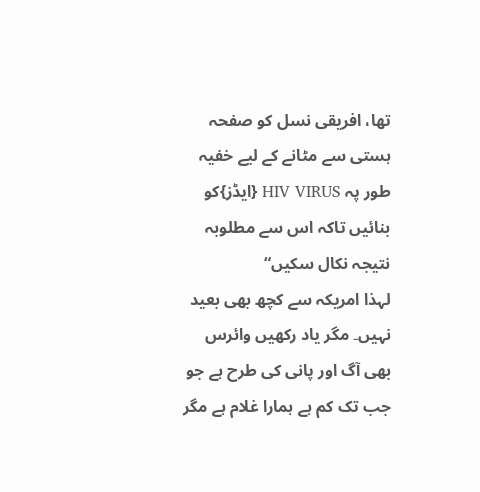تھا، افریقی نسل کو صفحہ ہستی سے مٹانے کے لیے خفیہ طور پہ HIV VIRUS {ایڈز}کو بنائیں تاکہ اس سے مطلوبہ نتیجہ نکال سکیں“
لہذا امریکہ سے کچھ بھی بعید نہیں۔ مگر یاد رکھیں وائرس بھی آگ اور پانی کی طرح ہے جو جب تک کم ہے ہمارا غلام ہے مگر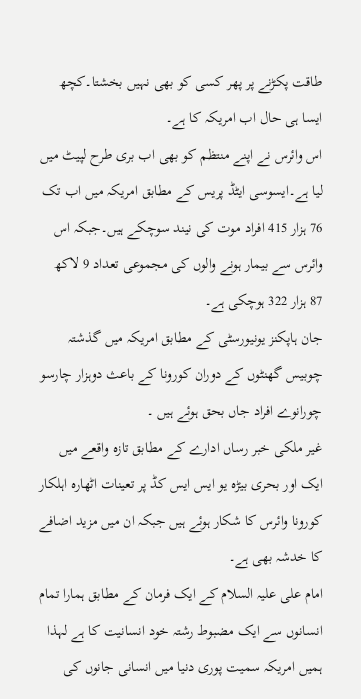طاقت پکڑنے پر پھر کسی کو بھی نہیں بخشتا۔کچھ ایسا ہی حال اب امریکہ کا ہے۔
اس وائرس نے اپنے منتظم کو بھی اب بری طرح لپیٹ میں لیا ہے۔ایسوسی ایٹڈ پریس کے مطابق امریکہ میں اب تک 76 ہزار 415 افراد موت کی نیند سوچکے ہیں۔جبکہ اس وائرس سے بیمار ہونے والوں کی مجموعی تعداد 9 لاکھ 87 ہزار 322 ہوچکی ہے۔
جان ہاپکنز یونیورسٹی کے مطابق امریکہ میں گذشتہ چوبیس گھنٹوں کے دوران کورونا کے باعث دوہزار چارسو چورانوے افراد جاں بحق ہوئے ہیں ۔
غیر ملکی خبر رساں ادارے کے مطابق تازہ واقعے میں ایک اور بحری بیڑہ یو ایس ایس کڈ پر تعینات اٹھارہ اہلکار کورونا وائرس کا شکار ہوئے ہیں جبکہ ان میں مزید اضافے کا خدشہ بھی ہے۔
امام علی علیہ السلام کے ایک فرمان کے مطابق ہمارا تمام انسانوں سے ایک مضبوط رشتہ خود انسانیت کا ہے لہذا ہمیں امریکہ سمیت پوری دنیا میں انسانی جانوں کی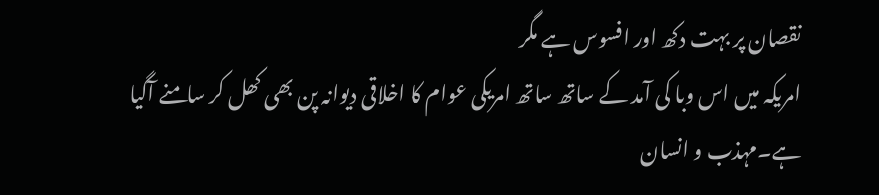نقصان پر بہت دکھ اور افسوس ہے مگر
امریکہ میں اس وبا کی آمد کے ساتھ ساتھ امریکی عوام کا اخلاقی دیوانہ پن بھی کھل کر سامنے آگیا ہے۔مہذب و انسان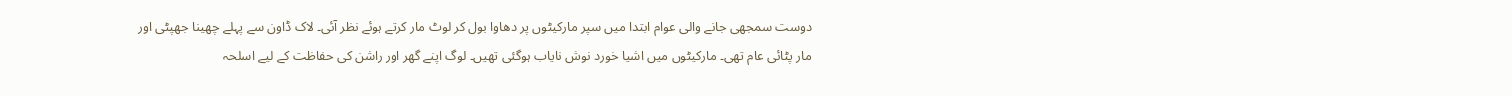دوست سمجھی جانے والی عوام ابتدا میں سپر مارکیٹوں پر دھاوا بول کر لوٹ مار کرتے ہوئے نظر آئی۔ لاک ڈاون سے پہلے چھینا جھپٹی اور مار پٹائی عام تھی۔ مارکیٹوں میں اشیا خورد نوش نایاب ہوگئی تھیں۔ لوگ اپنے گھر اور راشن کی حفاظت کے لیے اسلحہ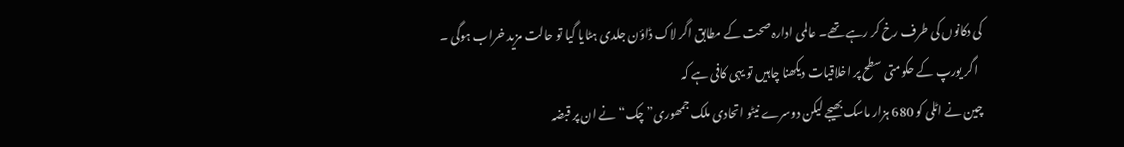کی دکانوں کی طرف رخ کر رہے تھے۔ عالمی ادارہ صحت کے مطابق اگر لاک ڈاؤن جلدی ہٹایا گیا تو حالت مزید خراب ہوگی ۔
  اگر یورپ کے حکومتی سطح پر اخلاقیات دیکھنا چاہیں تو یہی کافی ہے کہ
چین نے اٹلی کو 680 ہزار ماسک بھیجے لیکن دوسرے نیٹو اتحادی ملک جمھوری” چک“ نے ان پر قبضہ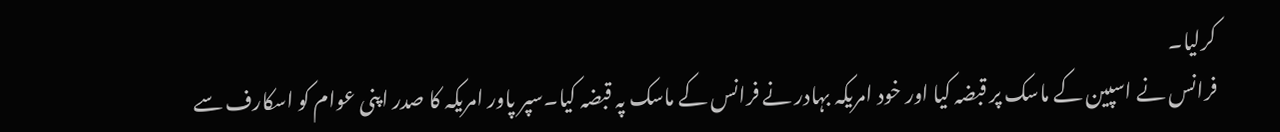کرلیا۔
فرانس نے اسپین کے ماسک پر قبضہ کیا اور خود امریکہ بہادر نے فرانس کے ماسک پہ قبضہ کیا۔سپر پاور امریکہ کا صدر اپنی عوام کو اسکارف سے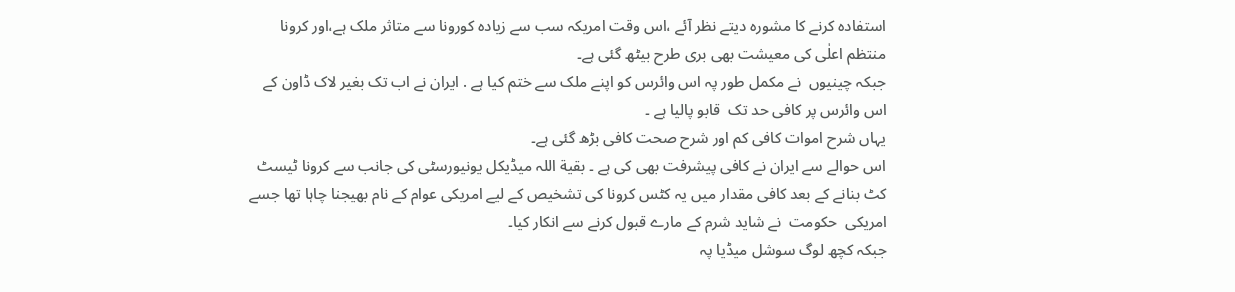استفادہ کرنے کا مشورہ دیتے نظر آئے ،اس وقت امریکہ سب سے زیادہ کورونا سے متاثر ملک ہے،اور کرونا منتظم اعلٰی کی معیشت بھی بری طرح بیٹھ گئی ہے۔
جبکہ چینیوں  نے مکمل طور پہ اس وائرس کو اپنے ملک سے ختم کیا ہے . ایران نے اب تک بغیر لاک ڈاون کے اس وائرس پر کافی حد تک  قابو پالیا ہے ۔
یہاں شرح اموات کافی کم اور شرح صحت کافی بڑھ گئی ہے۔
اس حوالے سے ایران نے کافی پیشرفت بھی کی ہے ۔ بقیة اللہ میڈیکل یونیورسٹی کی جانب سے کرونا ٹیسٹ کٹ بنانے کے بعد کافی مقدار میں یہ کٹس کرونا کی تشخیص کے لیے امریکی عوام کے نام بھیجنا چاہا تھا جسے امریکی  حکومت  نے شاید شرم کے مارے قبول کرنے سے انکار کیا۔
جبکہ کچھ لوگ سوشل میڈیا پہ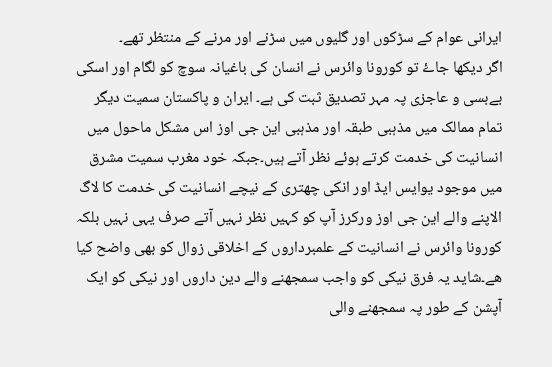ایرانی عوام کے سڑکوں اور گلیوں میں سڑنے اور مرنے کے منتظر تھے۔
اگر دیکھا جاۓ تو کورونا وائرس نے انسان کی باغیانہ سوچ کو لگام اور اسکی بےبسی و عاجزی پہ مہر تصدیق ثبت کی ہے۔ ایران و پاکستان سمیت دیگر تمام ممالک میں مذہبی طبقہ اور مذہبی این جی اوز اس مشکل ماحول میں انسانیت کی خدمت کرتے ہوئے نظر آتے ہیں۔جبکہ خود مغرب سمیت مشرق میں موجود یوایس ایڈ اور انکی چھتری کے نیچے انسانیت کی خدمت کا لاگ الاپنے والے این جی اوز ورکرز آپ کو کہیں نظر نہیں آتے صرف یہی نہیں بلکہ کورونا وائرس نے انسانیت کے علمبرداروں کے اخلاقی زوال کو بھی واضح کیا ھے۔شاید یہ فرق نیکی کو واجب سمجھنے والے دین داروں اور نیکی کو ایک آپشن کے طور پہ سمجھنے والی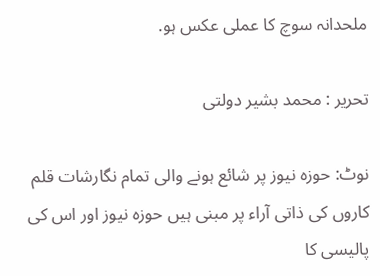ملحدانہ سوچ کا عملی عکس ہو.

تحریر : محمد بشیر دولتی

نوٹ: حوزہ نیوز پر شائع ہونے والی تمام نگارشات قلم کاروں کی ذاتی آراء پر مبنی ہیں حوزہ نیوز اور اس کی پالیسی کا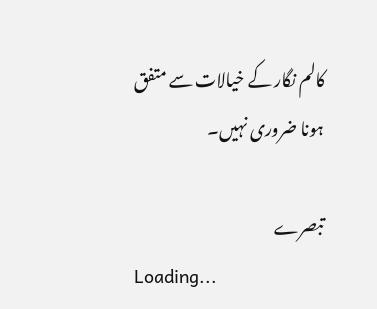کالم نگار کے خیالات سے متفق ہونا ضروری نہیں۔

تبصرے
Loading...